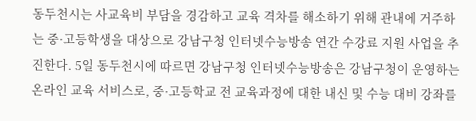동두천시는 사교육비 부담을 경감하고 교육 격차를 해소하기 위해 관내에 거주하는 중·고등학생을 대상으로 강남구청 인터넷수능방송 연간 수강료 지원 사업을 추진한다. 5일 동두천시에 따르면 강남구청 인터넷수능방송은 강남구청이 운영하는 온라인 교육 서비스로, 중·고등학교 전 교육과정에 대한 내신 및 수능 대비 강좌를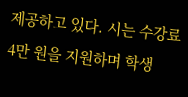제공하고 있다. 시는 수강료 4만 원을 지원하며 학생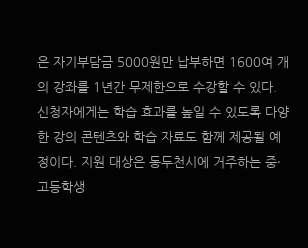은 자기부담금 5000원만 납부하면 1600여 개의 강좌를 1년간 무제한으로 수강할 수 있다. 신청자에게는 학습 효과를 높일 수 있도록 다양한 강의 콘텐츠와 학습 자료도 함께 제공될 예정이다. 지원 대상은 동두천시에 거주하는 중·고등학생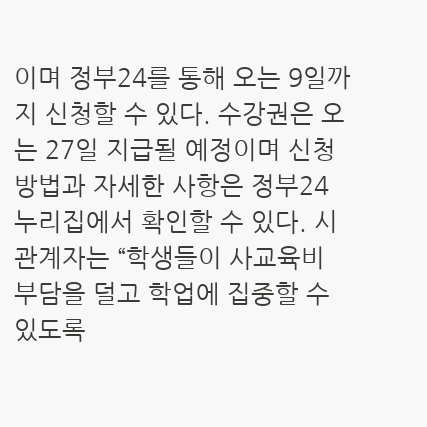이며 정부24를 통해 오는 9일까지 신청할 수 있다. 수강권은 오는 27일 지급될 예정이며 신청 방법과 자세한 사항은 정부24 누리집에서 확인할 수 있다. 시 관계자는 “학생들이 사교육비 부담을 덜고 학업에 집중할 수 있도록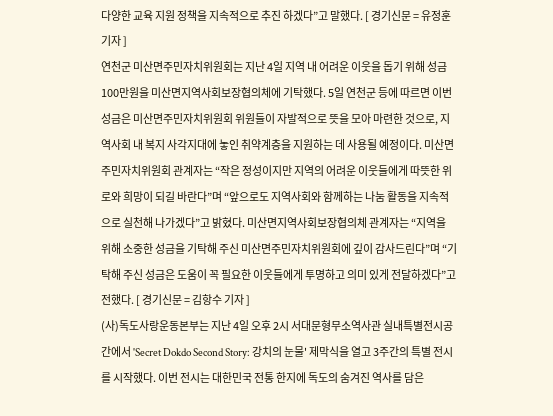다양한 교육 지원 정책을 지속적으로 추진 하겠다”고 말했다. [ 경기신문 = 유정훈 기자 ]
연천군 미산면주민자치위원회는 지난 4일 지역 내 어려운 이웃을 돕기 위해 성금 100만원을 미산면지역사회보장협의체에 기탁했다. 5일 연천군 등에 따르면 이번 성금은 미산면주민자치위원회 위원들이 자발적으로 뜻을 모아 마련한 것으로, 지역사회 내 복지 사각지대에 놓인 취약계층을 지원하는 데 사용될 예정이다. 미산면주민자치위원회 관계자는 “작은 정성이지만 지역의 어려운 이웃들에게 따뜻한 위로와 희망이 되길 바란다”며 “앞으로도 지역사회와 함께하는 나눔 활동을 지속적으로 실천해 나가겠다”고 밝혔다. 미산면지역사회보장협의체 관계자는 “지역을 위해 소중한 성금을 기탁해 주신 미산면주민자치위원회에 깊이 감사드린다”며 “기탁해 주신 성금은 도움이 꼭 필요한 이웃들에게 투명하고 의미 있게 전달하겠다”고 전했다. [ 경기신문 = 김항수 기자 ]
(사)독도사랑운동본부는 지난 4일 오후 2시 서대문형무소역사관 실내특별전시공간에서 'Secret Dokdo Second Story: 강치의 눈물' 제막식을 열고 3주간의 특별 전시를 시작했다. 이번 전시는 대한민국 전통 한지에 독도의 숨겨진 역사를 담은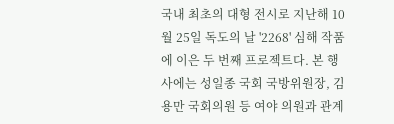국내 최초의 대형 전시로 지난해 10월 25일 독도의 날 '2268' 심해 작품에 이은 두 번째 프로젝트다. 본 행사에는 성일종 국회 국방위원장, 김용만 국회의원 등 여야 의원과 관계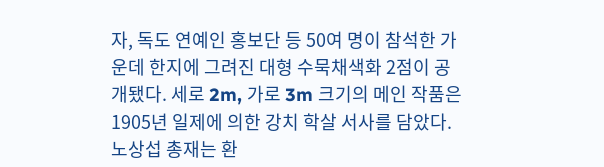자, 독도 연예인 홍보단 등 50여 명이 참석한 가운데 한지에 그려진 대형 수묵채색화 2점이 공개됐다. 세로 2m, 가로 3m 크기의 메인 작품은 1905년 일제에 의한 강치 학살 서사를 담았다. 노상섭 총재는 환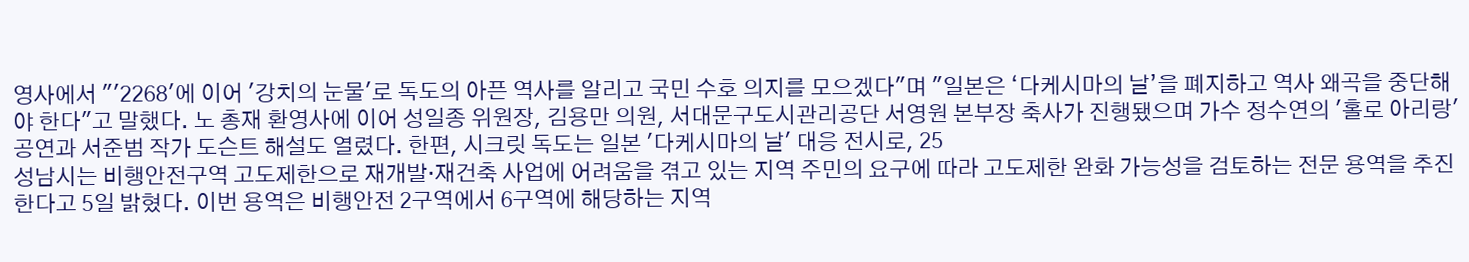영사에서 "'2268'에 이어 '강치의 눈물'로 독도의 아픈 역사를 알리고 국민 수호 의지를 모으겠다"며 "일본은 ‘다케시마의 날’을 폐지하고 역사 왜곡을 중단해야 한다"고 말했다. 노 총재 환영사에 이어 성일종 위원장, 김용만 의원, 서대문구도시관리공단 서영원 본부장 축사가 진행됐으며 가수 정수연의 '홀로 아리랑' 공연과 서준범 작가 도슨트 해설도 열렸다. 한편, 시크릿 독도는 일본 '다케시마의 날' 대응 전시로, 25
성남시는 비행안전구역 고도제한으로 재개발·재건축 사업에 어려움을 겪고 있는 지역 주민의 요구에 따라 고도제한 완화 가능성을 검토하는 전문 용역을 추진한다고 5일 밝혔다. 이번 용역은 비행안전 2구역에서 6구역에 해당하는 지역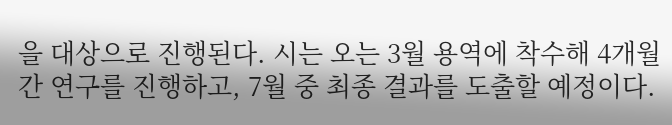을 대상으로 진행된다. 시는 오는 3월 용역에 착수해 4개월간 연구를 진행하고, 7월 중 최종 결과를 도출할 예정이다.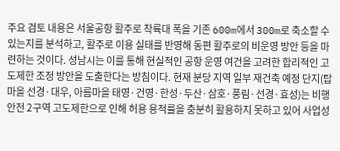주요 검토 내용은 서울공항 활주로 착륙대 폭을 기존 600m에서 300m로 축소할 수 있는지를 분석하고, 활주로 이용 실태를 반영해 동편 활주로의 비운영 방안 등을 마련하는 것이다. 성남시는 이를 통해 현실적인 공항 운영 여건을 고려한 합리적인 고도제한 조정 방안을 도출한다는 방침이다. 현재 분당 지역 일부 재건축 예정 단지(탑마을 선경·대우, 아름마을 태영·건영·한성·두산·삼호·풍림·선경·효성)는 비행안전 2구역 고도제한으로 인해 허용 용적률을 충분히 활용하지 못하고 있어 사업성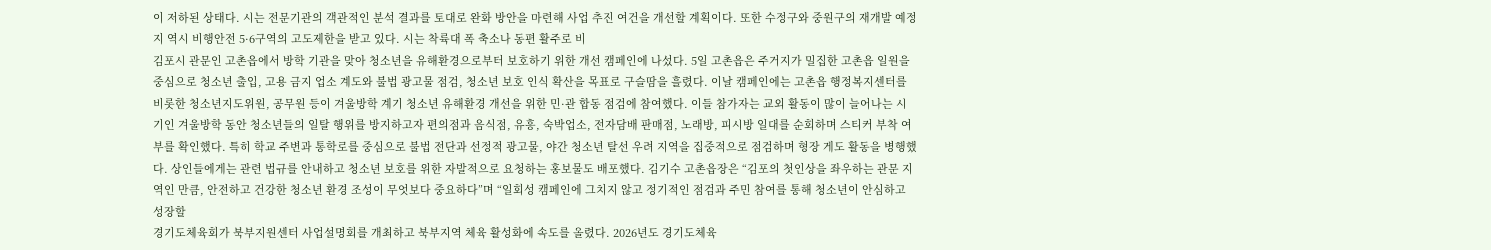이 저하된 상태다. 시는 전문기관의 객관적인 분석 결과를 토대로 완화 방안을 마련해 사업 추진 여건을 개선할 계획이다. 또한 수정구와 중원구의 재개발 예정지 역시 비행안전 5·6구역의 고도제한을 받고 있다. 시는 착륙대 폭 축소나 동편 활주로 비
김포시 관문인 고촌읍에서 방학 기관을 맞아 청소년을 유해환경으로부터 보호하기 위한 개선 캠페인에 나섰다. 5일 고촌읍은 주거지가 밀집한 고촌읍 일원을 중심으로 청소년 출입, 고용 금지 업소 계도와 불법 광고물 점검, 청소년 보호 인식 확산을 목표로 구슬땀을 흘렸다. 이날 캠페인에는 고촌읍 행정복지센터를 비롯한 청소년지도위원, 공무원 등이 겨울방학 계기 청소년 유해환경 개선을 위한 민·관 합동 점검에 참여했다. 이들 참가자는 교외 활동이 많이 늘어나는 시기인 겨울방학 동안 청소년들의 일탈 행위를 방지하고자 편의점과 음식점, 유흥, 숙박업소, 전자담배 판매점, 노래방, 피시방 일대를 순회하며 스티커 부착 여부를 확인했다. 특히 학교 주변과 통학로를 중심으로 불법 전단과 선정적 광고물, 야간 청소년 탈선 우려 지역을 집중적으로 점검하며 형장 게도 활동을 병행했다. 상인들에게는 관련 법규를 안내하고 청소년 보호를 위한 자발적으로 요청하는 홍보물도 배포했다. 김기수 고촌읍장은 “김포의 첫인상을 좌우하는 관문 지역인 만큼, 안전하고 건강한 청소년 환경 조성이 무엇보다 중요하다”며 “일회성 캠페인에 그치지 않고 정기적인 점검과 주민 참여를 통해 청소년이 안심하고 성장할
경기도체육회가 북부지원센터 사업설명회를 개최하고 북부지역 체육 활성화에 속도를 올렸다. 2026년도 경기도체육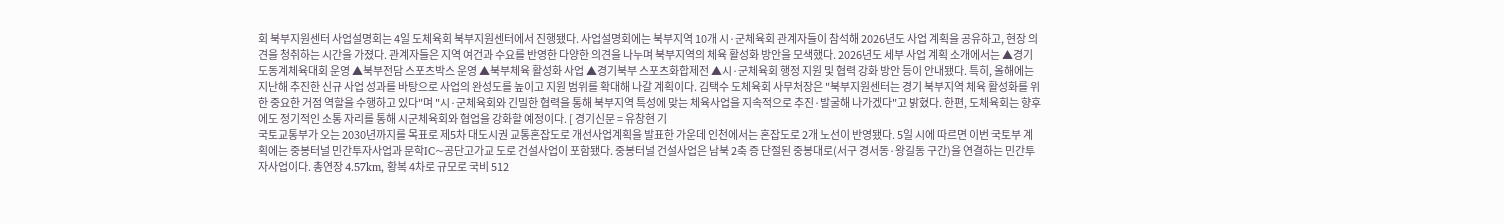회 북부지원센터 사업설명회는 4일 도체육회 북부지원센터에서 진행됐다. 사업설명회에는 북부지역 10개 시·군체육회 관계자들이 참석해 2026년도 사업 계획을 공유하고, 현장 의견을 청취하는 시간을 가졌다. 관계자들은 지역 여건과 수요를 반영한 다양한 의견을 나누며 북부지역의 체육 활성화 방안을 모색했다. 2026년도 세부 사업 계획 소개에서는 ▲경기도동계체육대회 운영 ▲북부전담 스포츠박스 운영 ▲북부체육 활성화 사업 ▲경기북부 스포츠화합제전 ▲시·군체육회 행정 지원 및 협력 강화 방안 등이 안내됐다. 특히, 올해에는 지난해 추진한 신규 사업 성과를 바탕으로 사업의 완성도를 높이고 지원 범위를 확대해 나갈 계획이다. 김택수 도체육회 사무처장은 "북부지원센터는 경기 북부지역 체육 활성화를 위한 중요한 거점 역할을 수행하고 있다"며 "시·군체육회와 긴밀한 협력을 통해 북부지역 특성에 맞는 체육사업을 지속적으로 추진·발굴해 나가겠다"고 밝혔다. 한편, 도체육회는 향후에도 정기적인 소통 자리를 통해 시군체육회와 협업을 강화할 예정이다. [ 경기신문 = 유창현 기
국토교통부가 오는 2030년까지를 목표로 제5차 대도시권 교통혼잡도로 개선사업계획을 발표한 가운데 인천에서는 혼잡도로 2개 노선이 반영됐다. 5일 시에 따르면 이번 국토부 계획에는 중봉터널 민간투자사업과 문학IC~공단고가교 도로 건설사업이 포함됐다. 중봉터널 건설사업은 남북 2축 증 단절된 중봉대로(서구 경서동·왕길동 구간)을 연결하는 민간투자사업이다. 총연장 4.57km, 황복 4차로 규모로 국비 512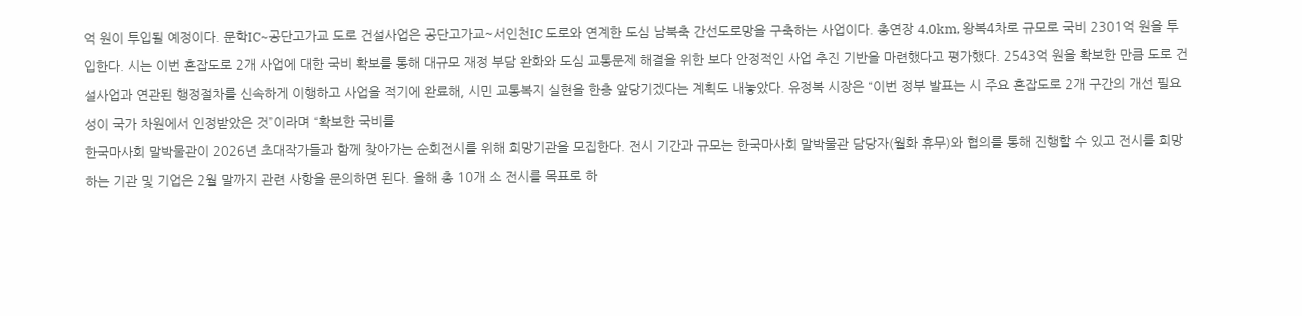억 원이 투입될 예정이다. 문학IC~공단고가교 도로 건설사업은 공단고가교~서인천IC 도로와 연계한 도심 남북축 간선도로망을 구축하는 사업이다. 총연장 4.0km, 왕복4차로 규모로 국비 2301억 원을 투입한다. 시는 이번 혼잡도로 2개 사업에 대한 국비 확보를 통해 대규모 재정 부담 완화와 도심 교통문제 해결을 위한 보다 안정적인 사업 추진 기반을 마련했다고 평가했다. 2543억 원을 확보한 만큼 도로 건설사업과 연관된 행정절차를 신속하게 이행하고 사업을 적기에 완료해, 시민 교통복지 실현을 한층 앞당기겠다는 계획도 내놓았다. 유정복 시장은 “이번 정부 발표는 시 주요 혼잡도로 2개 구간의 개선 필요성이 국가 차원에서 인정받았은 것”이라며 “확보한 국비를
한국마사회 말박물관이 2026년 초대작가들과 함께 찾아가는 순회전시를 위해 희망기관을 모집한다. 전시 기간과 규모는 한국마사회 말박물관 담당자(월화 휴무)와 협의를 통해 진행할 수 있고 전시를 희망하는 기관 및 기업은 2월 말까지 관련 사항을 문의하면 된다. 올해 총 10개 소 전시를 목표로 하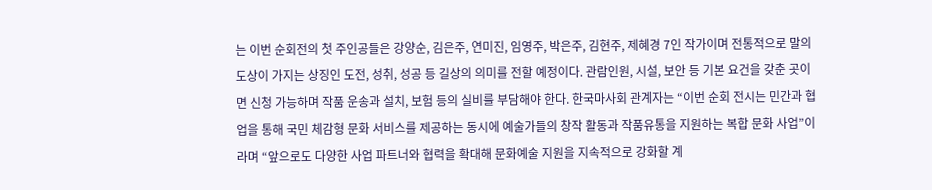는 이번 순회전의 첫 주인공들은 강양순, 김은주, 연미진, 임영주, 박은주, 김현주, 제혜경 7인 작가이며 전통적으로 말의 도상이 가지는 상징인 도전, 성취, 성공 등 길상의 의미를 전할 예정이다. 관람인원, 시설, 보안 등 기본 요건을 갖춘 곳이면 신청 가능하며 작품 운송과 설치, 보험 등의 실비를 부담해야 한다. 한국마사회 관계자는 “이번 순회 전시는 민간과 협업을 통해 국민 체감형 문화 서비스를 제공하는 동시에 예술가들의 창작 활동과 작품유통을 지원하는 복합 문화 사업”이라며 “앞으로도 다양한 사업 파트너와 협력을 확대해 문화예술 지원을 지속적으로 강화할 계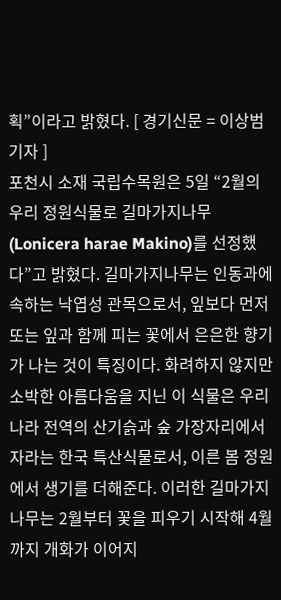획”이라고 밝혔다. [ 경기신문 = 이상범 기자 ]
포천시 소재 국립수목원은 5일 “2월의 우리 정원식물로 길마가지나무(Lonicera harae Makino)를 선정했다”고 밝혔다. 길마가지나무는 인동과에 속하는 낙엽성 관목으로서, 잎보다 먼저 또는 잎과 함께 피는 꽃에서 은은한 향기가 나는 것이 특징이다. 화려하지 않지만 소박한 아름다움을 지닌 이 식물은 우리나라 전역의 산기슭과 숲 가장자리에서 자라는 한국 특산식물로서, 이른 봄 정원에서 생기를 더해준다. 이러한 길마가지나무는 2월부터 꽃을 피우기 시작해 4월까지 개화가 이어지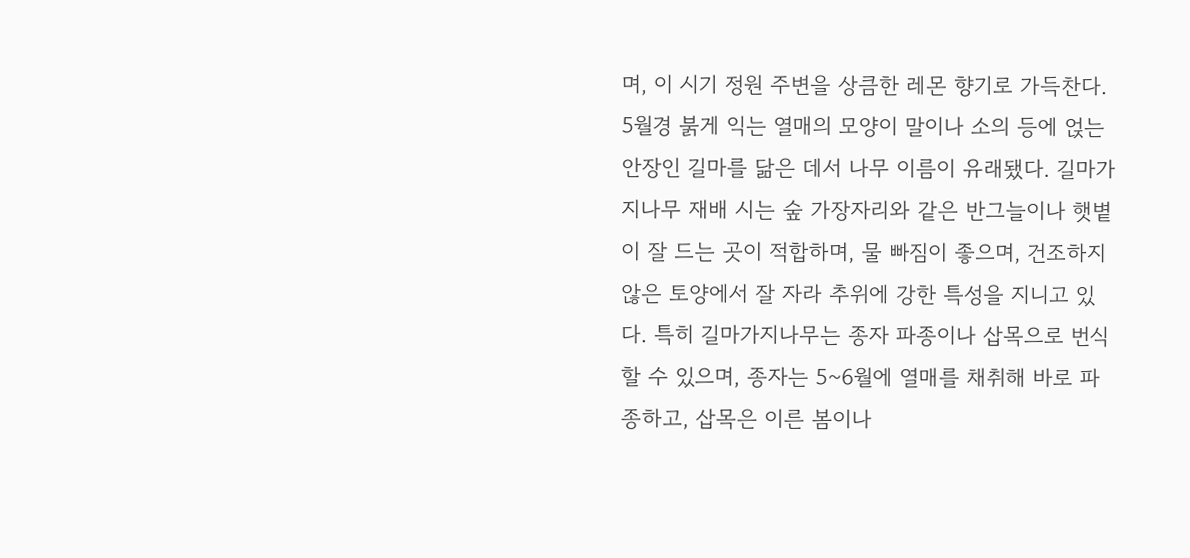며, 이 시기 정원 주변을 상큼한 레몬 향기로 가득찬다. 5월경 붉게 익는 열매의 모양이 말이나 소의 등에 얹는 안장인 길마를 닮은 데서 나무 이름이 유래됐다. 길마가지나무 재배 시는 숲 가장자리와 같은 반그늘이나 햇볕이 잘 드는 곳이 적합하며, 물 빠짐이 좋으며, 건조하지 않은 토양에서 잘 자라 추위에 강한 특성을 지니고 있다. 특히 길마가지나무는 종자 파종이나 삽목으로 번식할 수 있으며, 종자는 5~6월에 열매를 채취해 바로 파종하고, 삽목은 이른 봄이나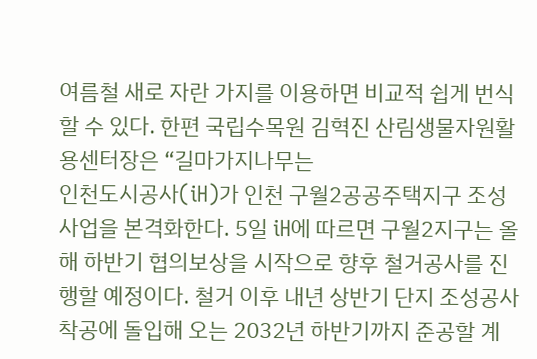여름철 새로 자란 가지를 이용하면 비교적 쉽게 번식할 수 있다. 한편 국립수목원 김혁진 산림생물자원활용센터장은 “길마가지나무는
인천도시공사(iH)가 인천 구월2공공주택지구 조성 사업을 본격화한다. 5일 iH에 따르면 구월2지구는 올해 하반기 협의보상을 시작으로 향후 철거공사를 진행할 예정이다. 철거 이후 내년 상반기 단지 조성공사 착공에 돌입해 오는 2032년 하반기까지 준공할 계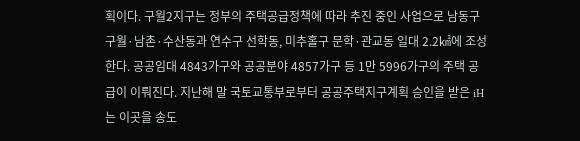획이다. 구월2지구는 정부의 주택공급정책에 따라 추진 중인 사업으로 남동구 구월·남촌·수산동과 연수구 선학동, 미추홀구 문학·관교동 일대 2.2㎢에 조성한다. 공공임대 4843가구와 공공분야 4857가구 등 1만 5996가구의 주택 공급이 이뤄진다. 지난해 말 국토교통부로부터 공공주택지구계획 승인을 받은 iH는 이곳을 송도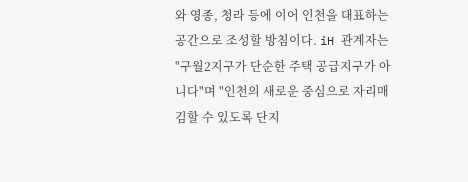와 영종, 청라 등에 이어 인천을 대표하는 공간으로 조성할 방침이다. iH 관계자는 "구월2지구가 단순한 주택 공급지구가 아니다"며 "인천의 새로운 중심으로 자리매김할 수 있도록 단지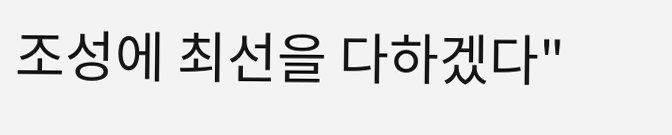조성에 최선을 다하겠다"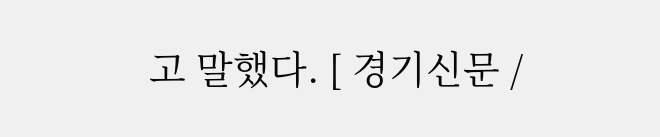고 말했다. [ 경기신문 /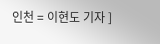인천 = 이현도 기자 ]